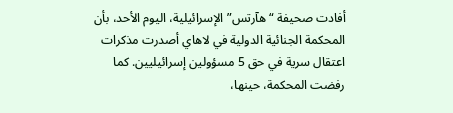أفادت صحيفة “هآرتس” الإسرائيلية، اليوم الأحد، بأن المحكمة الجنائية الدولية في لاهاي أصدرت مذكرات اعتقال سرية في حق 5 مسؤولين إسرائيليين. كما رفضت المحكمة، حينها،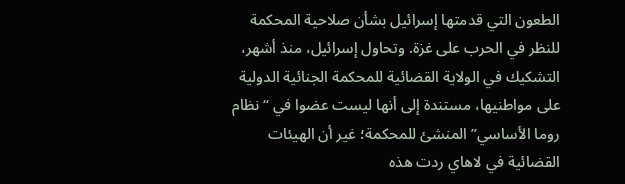الطعون التي قدمتها إسرائيل بشأن صلاحية المحكمة للنظر في الحرب على غزة. وتحاول إسرائيل، منذ أشهر، التشكيك في الولاية القضائية للمحكمة الجنائية الدولية على مواطنيها، مستندة إلى أنها ليست عضوا في “نظام روما الأساسي” المنشئ للمحكمة؛ غير أن الهيئات القضائية في لاهاي ردت هذه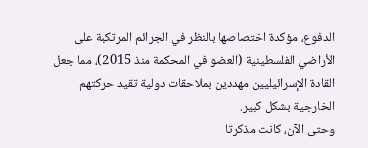الدفوع، مؤكدة اختصاصها بالنظر في الجرائم المرتكبة على الأراضي الفلسطينية (العضو في المحكمة منذ 2015)، مما جعل القادة الإسرائيليين مهددين بملاحقات دولية تقيد حركتهم الخارجية بشكل كبير.
وحتى الآن، كانت مذكرتا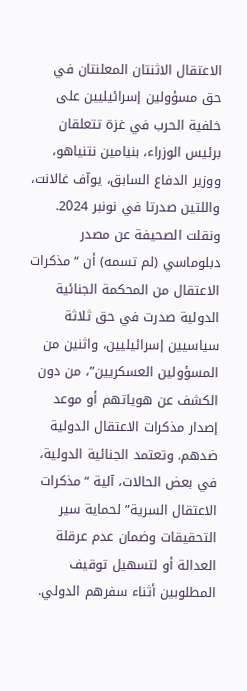الاعتقال الاثنتان المعلنتان في حق مسؤولين إسرائيليين على خلفية الحرب في غزة تتعلقان برئيس الوزراء، بنيامين نتنياهو، ووزير الدفاع السابق، يوآف غالانت، واللتين صدرتا في نونبر 2024. ونقلت الصحيفة عن مصدر دبلوماسي (لم تسمه) أن “مذكرات الاعتقال من المحكمة الجنائية الدولية صدرت في حق ثلاثة سياسيين إسرائيليين، واثنين من المسؤولين العسكريين”، من دون الكشف عن هوياتهم أو موعد إصدار مذكرات الاعتقال الدولية ضدهم. وتعتمد الجنائية الدولية، في بعض الحالات، آلية “مذكرات الاعتقال السرية” لحماية سير التحقيقات وضمان عدم عرقلة العدالة أو لتسهيل توقيف المطلوبين أثناء سفرهم الدولي.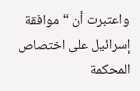واعتبرت أن “موافقة إسرائيل على اختصاص المحكمة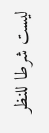ليست شرطا للنظر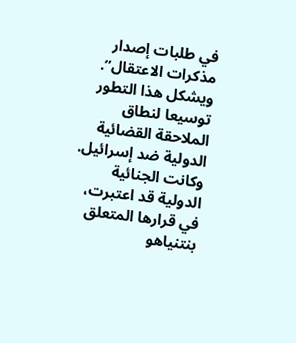في طلبات إصدار مذكرات الاعتقال”. ويشكل هذا التطور توسيعا لنطاق الملاحقة القضائية الدولية ضد إسرائيل. وكانت الجنائية الدولية قد اعتبرت، في قرارها المتعلق بنتنياهو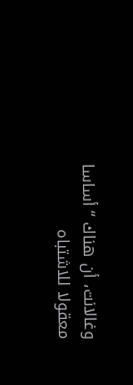وغالانت، أن هناك “أساسا معقولا للاشتباه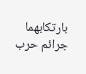بارتكابهما جرائم حرب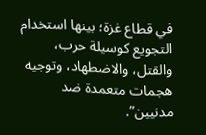في قطاع غزة؛ بينها استخدام التجويع كوسيلة حرب، والقتل، والاضطهاد، وتوجيه هجمات متعمدة ضد مدنيين”.